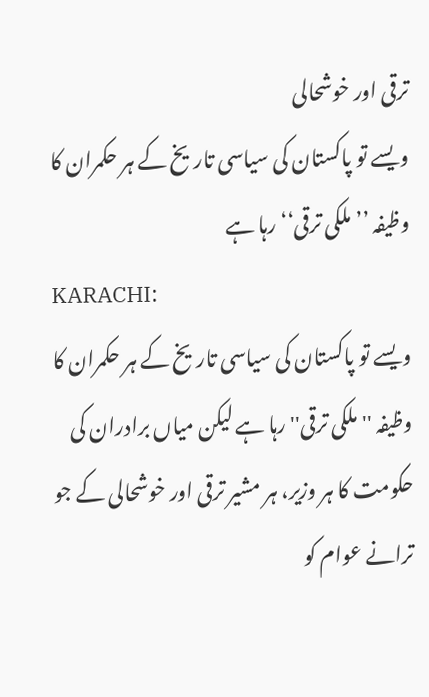ترقی اور خوشحالی
ویسے تو پاکستان کی سیاسی تاریخ کے ہر حکمران کا وظیفہ ’’ملکی ترقی‘‘ رہا ہے
KARACHI:
ویسے تو پاکستان کی سیاسی تاریخ کے ہر حکمران کا وظیفہ ''ملکی ترقی'' رہا ہے لیکن میاں برادران کی حکومت کا ہر وزیر، ہر مشیر ترقی اور خوشحالی کے جو ترانے عوام کو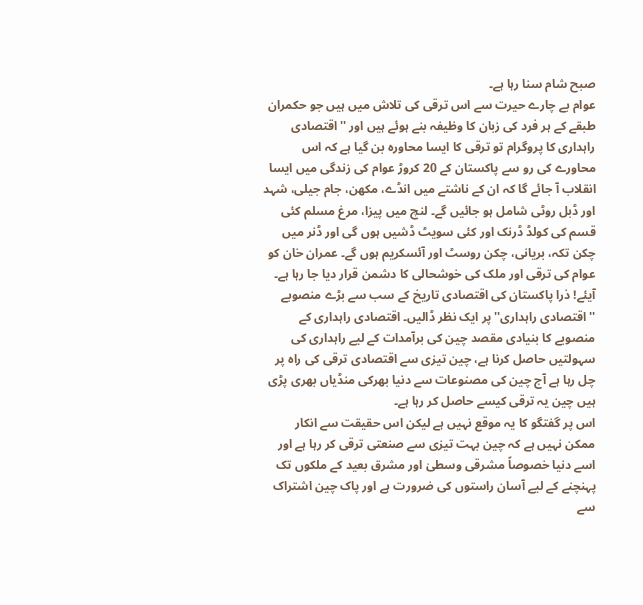صبح شام سنا رہا ہے۔
عوام بے چارے حیرت سے اس ترقی کی تلاش میں ہیں جو حکمران طبقے کے ہر فرد کی زبان کا وظیفہ بنے ہوئے ہیں اور ''اقتصادی راہداری کا پروگرام تو ترقی کا ایسا محاورہ بن گیا ہے کہ اس محاورے کی رو سے پاکستان کے 20 کروڑ عوام کی زندگی میں ایسا انقلاب آ جائے گا کہ ان کے ناشتے میں انڈے، مکھن، جام جیلی، شہد اور ڈبل روٹی شامل ہو جائیں گے۔ لنچ میں پیزا، مرغ مسلم کئی قسم کی کولڈ ڈرنک اور کئی سویٹ ڈشیں ہوں گی اور ڈنر میں چکن تکہ، بریانی، چکن روسٹ اور آئسکریم ہوں گے۔ عمران خان کو عوام کی ترقی اور ملک کی خوشحالی کا دشمن قرار دیا جا رہا ہے۔
آیئے! ذرا پاکستان کی اقتصادی تاریخ کے سب سے بڑے منصوبے ''اقتصادی راہداری'' پر ایک نظر ڈالیں۔ اقتصادی راہداری کے منصوبے کا بنیادی مقصد چین کی برآمدات کے لیے راہداری کی سہولتیں حاصل کرنا ہے، چین تیزی سے اقتصادی ترقی کی راہ پر چل رہا ہے آج چین کی مصنوعات سے دنیا بھرکی منڈیاں بھری پڑی ہیں چین یہ ترقی کیسے حاصل کر رہا ہے۔
اس پر گفتگو کا یہ موقع نہیں ہے لیکن اس حقیقت سے انکار ممکن نہیں ہے کہ چین بہت تیزی سے صنعتی ترقی کر رہا ہے اور اسے دنیا خصوصاً مشرقی وسطیٰ اور مشرق بعید کے ملکوں تک پہنچنے کے لیے آسان راستوں کی ضرورت ہے اور پاک چین اشتراک سے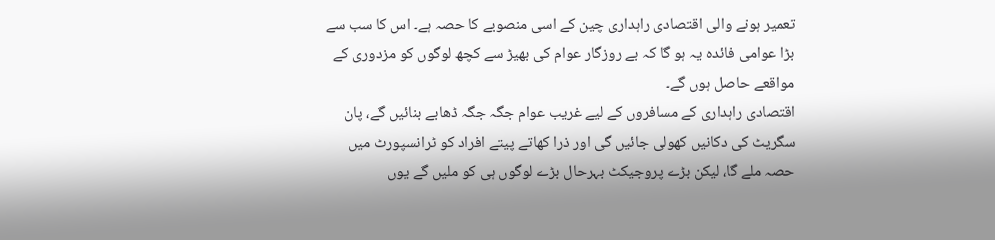تعمیر ہونے والی اقتصادی راہداری چین کے اسی منصوبے کا حصہ ہے۔ اس کا سب سے بڑا عوامی فائدہ یہ ہو گا کہ بے روزگار عوام کی بھیڑ سے کچھ لوگوں کو مزدوری کے مواقعے حاصل ہوں گے۔
اقتصادی راہداری کے مسافروں کے لیے غریب عوام جگہ جگہ ڈھابے بنائیں گے، پان سگریٹ کی دکانیں کھولی جائیں گی اور ذرا کھاتے پیتے افراد کو ٹرانسپورٹ میں حصہ ملے گا، لیکن بڑے پروجیکٹ بہرحال بڑے لوگوں ہی کو ملیں گے یوں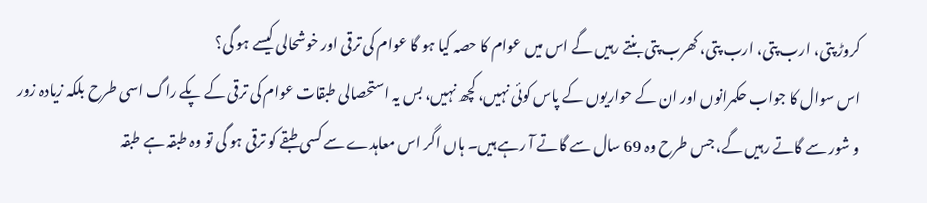کروڑ پتی، ارب پتی، ارب پتی، کھرب پتی بنتے رہیں گے اس میں عوام کا حصہ کیا ہو گا عوام کی ترقی اور خوشحالی کیسے ہو گی؟
اس سوال کا جواب حکمرانوں اور ان کے حواریوں کے پاس کوئی نہیں، کچھ نہیں، بس یہ استحصالی طبقات عوام کی ترقی کے پکے راگ اسی طرح بلکہ زیادہ زور و شور سے گاتے رہیں گے، جس طرح وہ 69 سال سے گاتے آ رہے ہیں۔ ہاں اگر اس معاہدے سے کسی طبقے کو ترقی ہو گی تو وہ طبقہ ہے طبقہ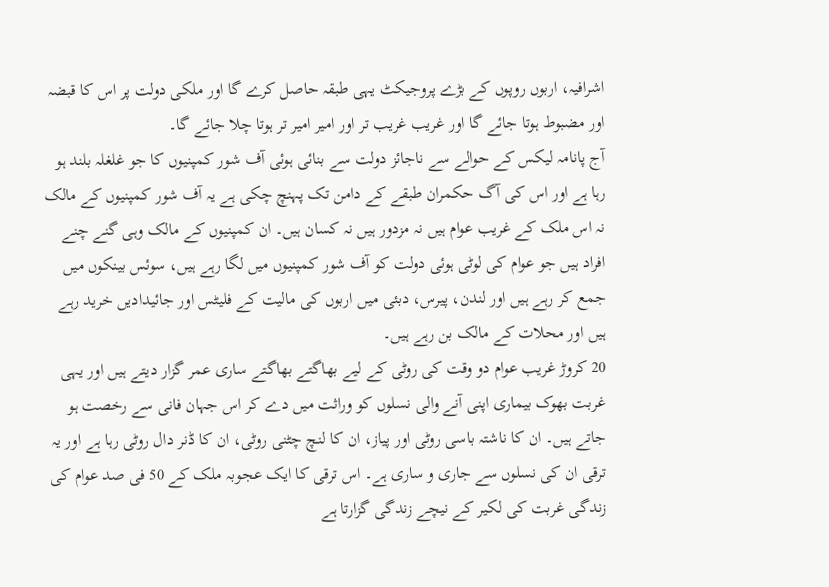اشرافیہ، اربوں روپوں کے بڑے پروجیکٹ یہی طبقہ حاصل کرے گا اور ملکی دولت پر اس کا قبضہ اور مضبوط ہوتا جائے گا اور غریب غریب تر اور امیر امیر تر ہوتا چلا جائے گا۔
آج پانامہ لیکس کے حوالے سے ناجائز دولت سے بنائی ہوئی آف شور کمپنیوں کا جو غلغلہ بلند ہو رہا ہے اور اس کی آگ حکمران طبقے کے دامن تک پہنچ چکی ہے یہ آف شور کمپنیوں کے مالک نہ اس ملک کے غریب عوام ہیں نہ مزدور ہیں نہ کسان ہیں۔ ان کمپنیوں کے مالک وہی گنے چنے افراد ہیں جو عوام کی لوٹی ہوئی دولت کو آف شور کمپنیوں میں لگا رہے ہیں، سوئس بینکوں میں جمع کر رہے ہیں اور لندن، پیرس، دبئی میں اربوں کی مالیت کے فلیٹس اور جائیدادیں خرید رہے ہیں اور محلات کے مالک بن رہے ہیں۔
20 کروڑ غریب عوام دو وقت کی روٹی کے لیے بھاگتے بھاگتے ساری عمر گزار دیتے ہیں اور یہی غربت بھوک بیماری اپنی آنے والی نسلوں کو وراثت میں دے کر اس جہان فانی سے رخصت ہو جاتے ہیں۔ ان کا ناشتہ باسی روٹی اور پیاز، ان کا لنچ چٹنی روٹی، ان کا ڈنر دال روٹی رہا ہے اور یہ ترقی ان کی نسلوں سے جاری و ساری ہے۔ اس ترقی کا ایک عجوبہ ملک کے 50 فی صد عوام کی زندگی غربت کی لکیر کے نیچے زندگی گزارتا ہے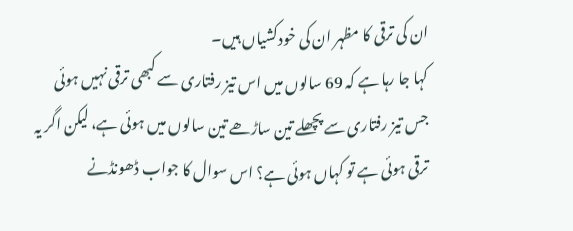ان کی ترقی کا مظہر ان کی خودکشیاں ہیں۔
کہا جا رہا ہے کہ 69 سالوں میں اس تیز رفتاری سے کبھی ترقی نہیں ہوئی جس تیز رفتاری سے پچھلے تین ساڑھے تین سالوں میں ہوئی ہے، لیکن اگر یہ ترقی ہوئی ہے تو کہاں ہوئی ہے؟ اس سوال کا جواب ڈھونڈنے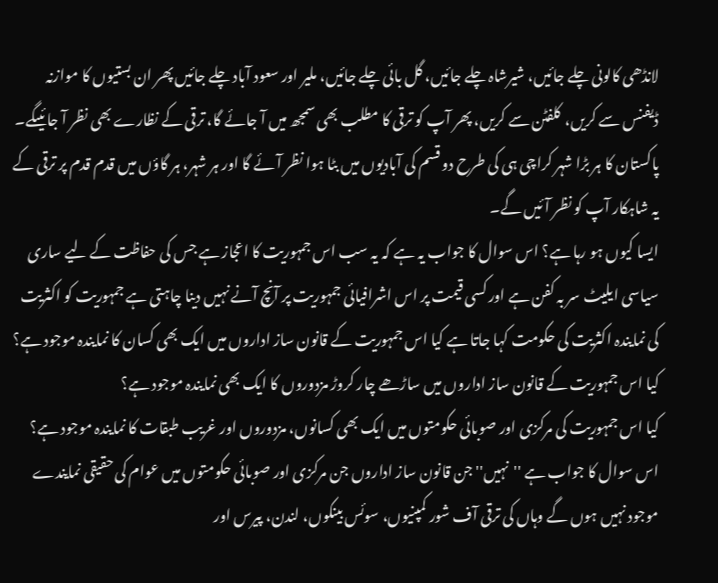لانڈھی کالونی چلے جائیں، شیرشاہ چلے جائیں، گل بائی چلے جائیں، ملیر اور سعود آباد چلے جائیں پھر ان بستیوں کا موازنہ ڈیفنس سے کریں، کلفٹن سے کریں، پھر آپ کو ترقی کا مطلب بھی سمجھ میں آ جائے گا، ترقی کے نظارے بھی نظر آ جائیںگے۔ پاکستان کا ہر بڑا شہر کراچی ہی کی طرح دو قسم کی آبادیوں میں بٹا ہوا نظر آئے گا اور ہر شہر، ہر گاؤں میں قدم قدم پر ترقی کے یہ شاہکار آپ کو نظر آئیں گے۔
ایسا کیوں ہو رہا ہے؟ اس سوال کا جواب یہ ہے کہ یہ سب اس جمہوریت کا اعجاز ہے جس کی حفاظت کے لیے ساری سیاسی ایلیٹ سر بہ کفن ہے اور کسی قیمت پر اس اشرافیائی جمہوریت پر آنچ آنے نہیں دینا چاہتی ہے جمہوریت کو اکثریت کی نمایندہ اکثریت کی حکومت کہا جاتا ہے کیا اس جمہوریت کے قانون ساز اداروں میں ایک بھی کسان کا نمایندہ موجود ہے؟ کیا اس جمہوریت کے قانون ساز اداروں میں ساڑھے چار کروڑ مزدوروں کا ایک بھی نمایندہ موجود ہے؟
کیا اس جمہوریت کی مرکزی اور صوبائی حکومتوں میں ایک بھی کسانوں، مزدوروں اور غریب طبقات کا نمایندہ موجود ہے؟ اس سوال کا جواب ہے ''نہیں'' جن قانون ساز اداروں جن مرکزی اور صوبائی حکومتوں میں عوام کی حقیقی نمایندے موجود نہیں ہوں گے وہاں کی ترقی آف شور کمپنیوں، سوئس بینکوں، لندن، پیرس اور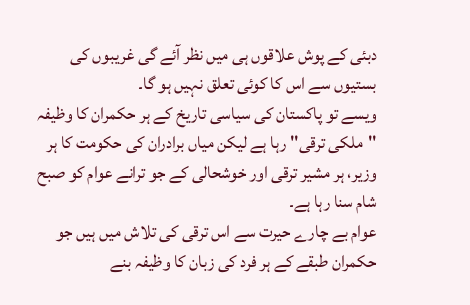دبئی کے پوش علاقوں ہی میں نظر آئے گی غریبوں کی بستیوں سے اس کا کوئی تعلق نہیں ہو گا۔
ویسے تو پاکستان کی سیاسی تاریخ کے ہر حکمران کا وظیفہ ''ملکی ترقی'' رہا ہے لیکن میاں برادران کی حکومت کا ہر وزیر، ہر مشیر ترقی اور خوشحالی کے جو ترانے عوام کو صبح شام سنا رہا ہے۔
عوام بے چارے حیرت سے اس ترقی کی تلاش میں ہیں جو حکمران طبقے کے ہر فرد کی زبان کا وظیفہ بنے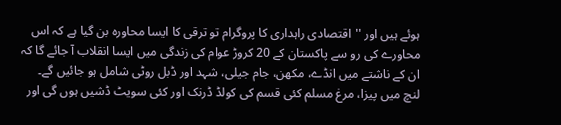ہوئے ہیں اور ''اقتصادی راہداری کا پروگرام تو ترقی کا ایسا محاورہ بن گیا ہے کہ اس محاورے کی رو سے پاکستان کے 20 کروڑ عوام کی زندگی میں ایسا انقلاب آ جائے گا کہ ان کے ناشتے میں انڈے، مکھن، جام جیلی، شہد اور ڈبل روٹی شامل ہو جائیں گے۔ لنچ میں پیزا، مرغ مسلم کئی قسم کی کولڈ ڈرنک اور کئی سویٹ ڈشیں ہوں گی اور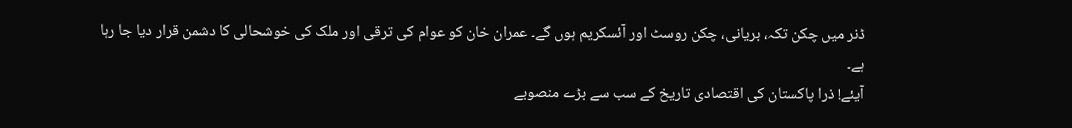ڈنر میں چکن تکہ، بریانی، چکن روسٹ اور آئسکریم ہوں گے۔ عمران خان کو عوام کی ترقی اور ملک کی خوشحالی کا دشمن قرار دیا جا رہا ہے۔
آیئے! ذرا پاکستان کی اقتصادی تاریخ کے سب سے بڑے منصوبے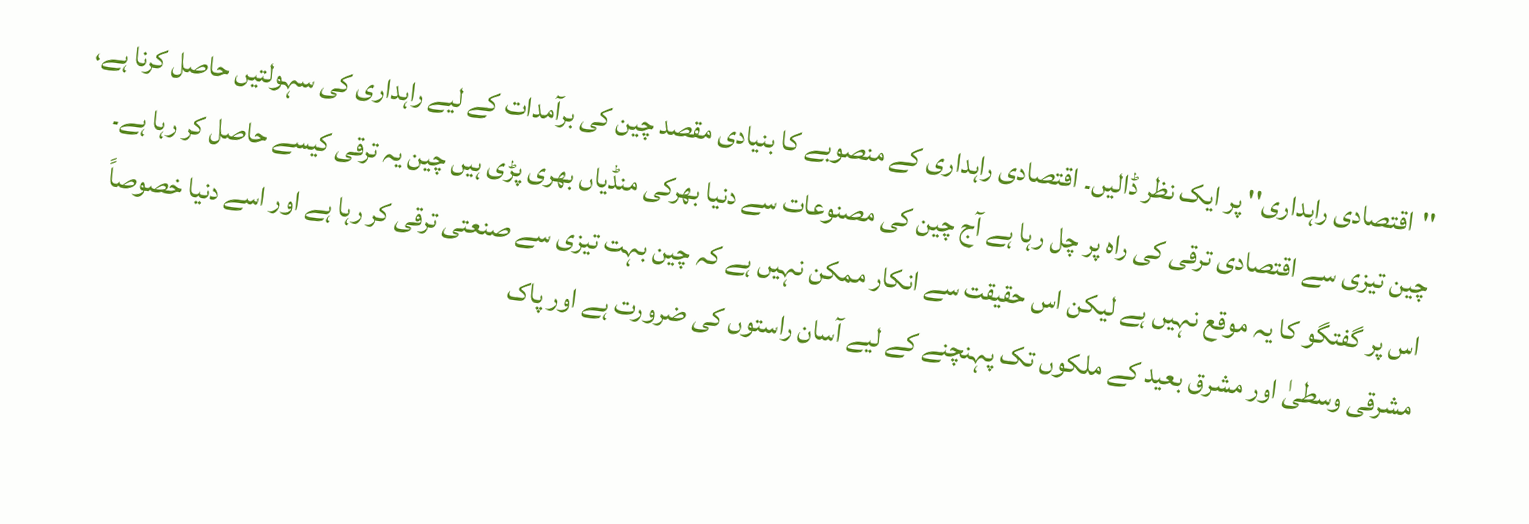''اقتصادی راہداری'' پر ایک نظر ڈالیں۔ اقتصادی راہداری کے منصوبے کا بنیادی مقصد چین کی برآمدات کے لیے راہداری کی سہولتیں حاصل کرنا ہے، چین تیزی سے اقتصادی ترقی کی راہ پر چل رہا ہے آج چین کی مصنوعات سے دنیا بھرکی منڈیاں بھری پڑی ہیں چین یہ ترقی کیسے حاصل کر رہا ہے۔
اس پر گفتگو کا یہ موقع نہیں ہے لیکن اس حقیقت سے انکار ممکن نہیں ہے کہ چین بہت تیزی سے صنعتی ترقی کر رہا ہے اور اسے دنیا خصوصاً مشرقی وسطیٰ اور مشرق بعید کے ملکوں تک پہنچنے کے لیے آسان راستوں کی ضرورت ہے اور پاک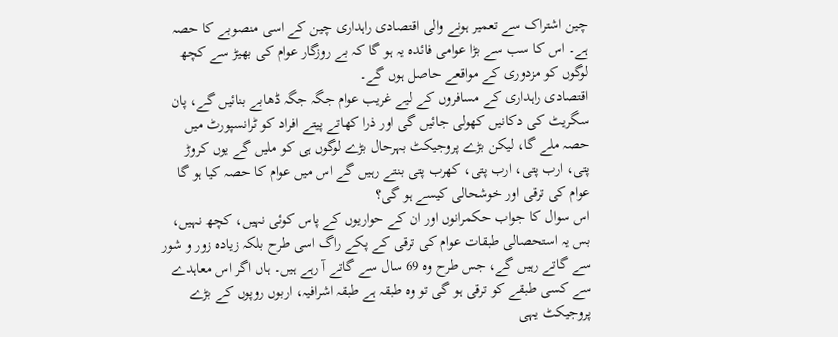چین اشتراک سے تعمیر ہونے والی اقتصادی راہداری چین کے اسی منصوبے کا حصہ ہے۔ اس کا سب سے بڑا عوامی فائدہ یہ ہو گا کہ بے روزگار عوام کی بھیڑ سے کچھ لوگوں کو مزدوری کے مواقعے حاصل ہوں گے۔
اقتصادی راہداری کے مسافروں کے لیے غریب عوام جگہ جگہ ڈھابے بنائیں گے، پان سگریٹ کی دکانیں کھولی جائیں گی اور ذرا کھاتے پیتے افراد کو ٹرانسپورٹ میں حصہ ملے گا، لیکن بڑے پروجیکٹ بہرحال بڑے لوگوں ہی کو ملیں گے یوں کروڑ پتی، ارب پتی، ارب پتی، کھرب پتی بنتے رہیں گے اس میں عوام کا حصہ کیا ہو گا عوام کی ترقی اور خوشحالی کیسے ہو گی؟
اس سوال کا جواب حکمرانوں اور ان کے حواریوں کے پاس کوئی نہیں، کچھ نہیں، بس یہ استحصالی طبقات عوام کی ترقی کے پکے راگ اسی طرح بلکہ زیادہ زور و شور سے گاتے رہیں گے، جس طرح وہ 69 سال سے گاتے آ رہے ہیں۔ ہاں اگر اس معاہدے سے کسی طبقے کو ترقی ہو گی تو وہ طبقہ ہے طبقہ اشرافیہ، اربوں روپوں کے بڑے پروجیکٹ یہی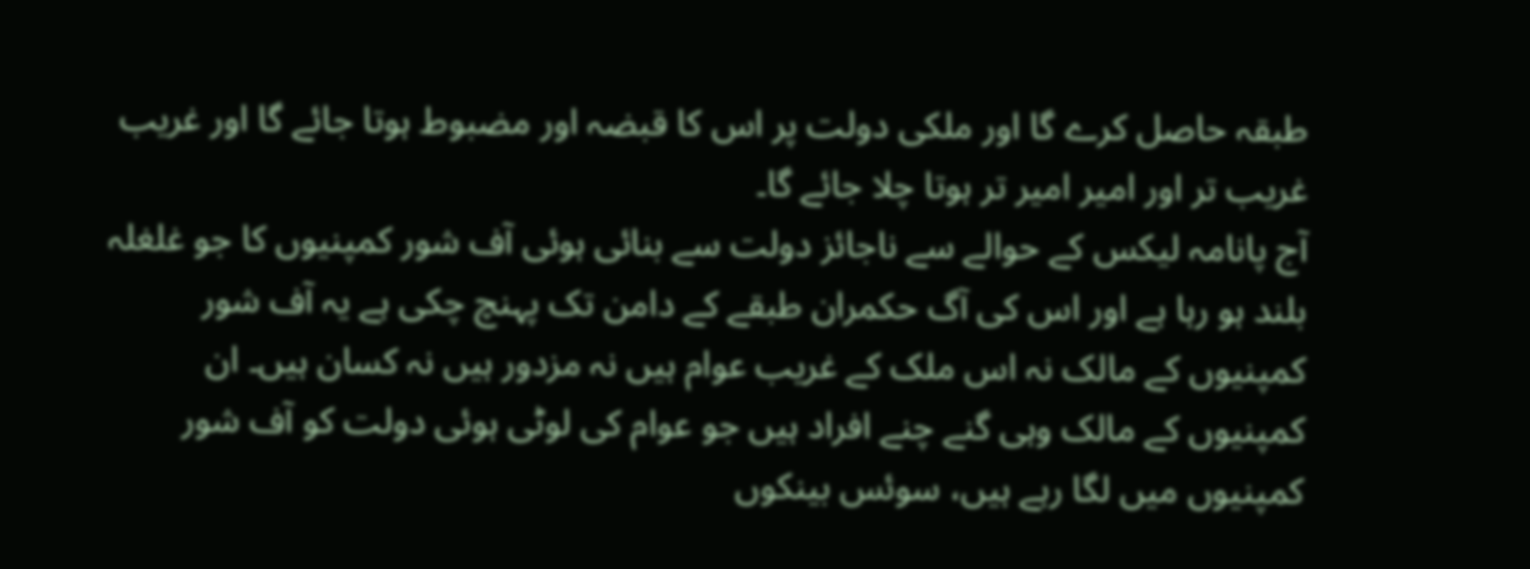طبقہ حاصل کرے گا اور ملکی دولت پر اس کا قبضہ اور مضبوط ہوتا جائے گا اور غریب غریب تر اور امیر امیر تر ہوتا چلا جائے گا۔
آج پانامہ لیکس کے حوالے سے ناجائز دولت سے بنائی ہوئی آف شور کمپنیوں کا جو غلغلہ بلند ہو رہا ہے اور اس کی آگ حکمران طبقے کے دامن تک پہنچ چکی ہے یہ آف شور کمپنیوں کے مالک نہ اس ملک کے غریب عوام ہیں نہ مزدور ہیں نہ کسان ہیں۔ ان کمپنیوں کے مالک وہی گنے چنے افراد ہیں جو عوام کی لوٹی ہوئی دولت کو آف شور کمپنیوں میں لگا رہے ہیں، سوئس بینکوں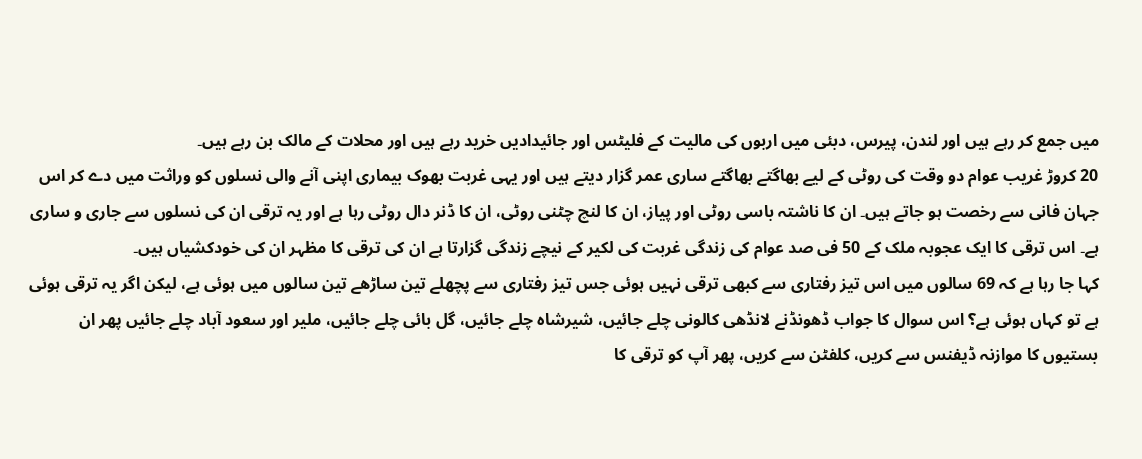میں جمع کر رہے ہیں اور لندن، پیرس، دبئی میں اربوں کی مالیت کے فلیٹس اور جائیدادیں خرید رہے ہیں اور محلات کے مالک بن رہے ہیں۔
20 کروڑ غریب عوام دو وقت کی روٹی کے لیے بھاگتے بھاگتے ساری عمر گزار دیتے ہیں اور یہی غربت بھوک بیماری اپنی آنے والی نسلوں کو وراثت میں دے کر اس جہان فانی سے رخصت ہو جاتے ہیں۔ ان کا ناشتہ باسی روٹی اور پیاز، ان کا لنچ چٹنی روٹی، ان کا ڈنر دال روٹی رہا ہے اور یہ ترقی ان کی نسلوں سے جاری و ساری ہے۔ اس ترقی کا ایک عجوبہ ملک کے 50 فی صد عوام کی زندگی غربت کی لکیر کے نیچے زندگی گزارتا ہے ان کی ترقی کا مظہر ان کی خودکشیاں ہیں۔
کہا جا رہا ہے کہ 69 سالوں میں اس تیز رفتاری سے کبھی ترقی نہیں ہوئی جس تیز رفتاری سے پچھلے تین ساڑھے تین سالوں میں ہوئی ہے، لیکن اگر یہ ترقی ہوئی ہے تو کہاں ہوئی ہے؟ اس سوال کا جواب ڈھونڈنے لانڈھی کالونی چلے جائیں، شیرشاہ چلے جائیں، گل بائی چلے جائیں، ملیر اور سعود آباد چلے جائیں پھر ان بستیوں کا موازنہ ڈیفنس سے کریں، کلفٹن سے کریں، پھر آپ کو ترقی کا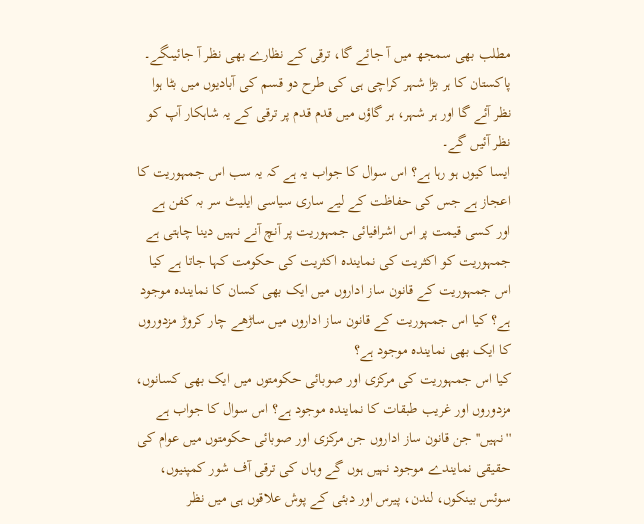مطلب بھی سمجھ میں آ جائے گا، ترقی کے نظارے بھی نظر آ جائیںگے۔ پاکستان کا ہر بڑا شہر کراچی ہی کی طرح دو قسم کی آبادیوں میں بٹا ہوا نظر آئے گا اور ہر شہر، ہر گاؤں میں قدم قدم پر ترقی کے یہ شاہکار آپ کو نظر آئیں گے۔
ایسا کیوں ہو رہا ہے؟ اس سوال کا جواب یہ ہے کہ یہ سب اس جمہوریت کا اعجاز ہے جس کی حفاظت کے لیے ساری سیاسی ایلیٹ سر بہ کفن ہے اور کسی قیمت پر اس اشرافیائی جمہوریت پر آنچ آنے نہیں دینا چاہتی ہے جمہوریت کو اکثریت کی نمایندہ اکثریت کی حکومت کہا جاتا ہے کیا اس جمہوریت کے قانون ساز اداروں میں ایک بھی کسان کا نمایندہ موجود ہے؟ کیا اس جمہوریت کے قانون ساز اداروں میں ساڑھے چار کروڑ مزدوروں کا ایک بھی نمایندہ موجود ہے؟
کیا اس جمہوریت کی مرکزی اور صوبائی حکومتوں میں ایک بھی کسانوں، مزدوروں اور غریب طبقات کا نمایندہ موجود ہے؟ اس سوال کا جواب ہے ''نہیں'' جن قانون ساز اداروں جن مرکزی اور صوبائی حکومتوں میں عوام کی حقیقی نمایندے موجود نہیں ہوں گے وہاں کی ترقی آف شور کمپنیوں، سوئس بینکوں، لندن، پیرس اور دبئی کے پوش علاقوں ہی میں نظر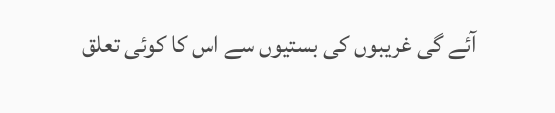آئے گی غریبوں کی بستیوں سے اس کا کوئی تعلق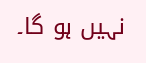نہیں ہو گا۔